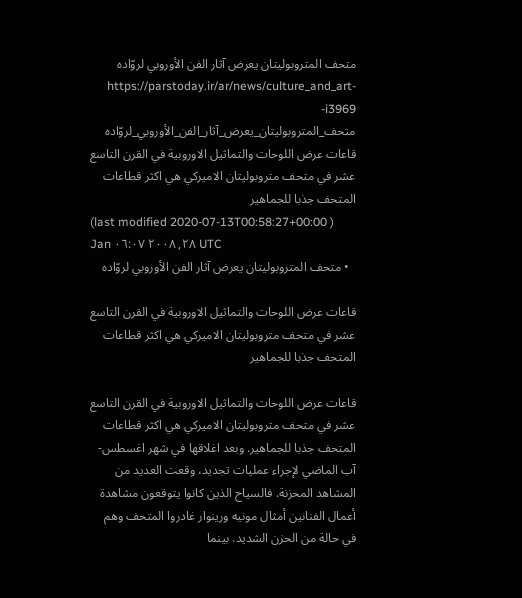متحف المتروبوليتان يعرض آثار الفن الأوروبي لروّاده
https://parstoday.ir/ar/news/culture_and_art-i3969-متحف_المتروبوليتان_يعرض_آثار_الفن_الأوروبي_لروّاده
قاعات عرض اللوحات والتماثيل الاوروبية في القرن التاسع عشر في متحف متروبوليتان الاميرکي هي اكثر قطاعات المتحف جذبا للجماهير
(last modified 2020-07-13T00:58:27+00:00 )
Jan ٢٨, ٢٠٠٨ ٠٦:٠٧ UTC
  • متحف المتروبوليتان يعرض آثار الفن الأوروبي لروّاده

قاعات عرض اللوحات والتماثيل الاوروبية في القرن التاسع عشر في متحف متروبوليتان الاميرکي هي اكثر قطاعات المتحف جذبا للجماهير

قاعات عرض اللوحات والتماثيل الاوروبية في القرن التاسع عشر في متحف متروبوليتان الاميرکي هي اكثر قطاعات المتحف جذبا للجماهير. وبعد اغلاقها في شهر اغسطس- آب الماضي لإجراء عمليات تجديد، وقعت العديد من المشاهد المحزنة. فالسياح الذين كانوا يتوقعون مشاهدة أعمال الفنانين أمثال مونيه ورينوار غادروا المتحف وهم في حالة من الحزن الشديد. بينما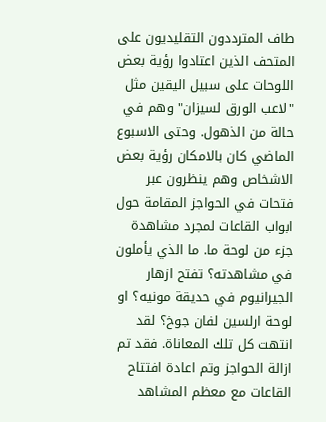طاف المترددون التقليديون على المتحف الذين اعتادوا رؤية بعض اللوحات على سبيل اليقين مثل "لاعب الورق لسيزان" وهم في حالة من الذهول. وحتى الاسبوع الماضي كان بالامكان رؤية بعض الاشخاص وهم ينظرون عبر فتحات في الحواجز المقامة حول ابواب القاعات لمجرد مشاهدة جزء من لوحة ما. ما الذي يأملون في مشاهدته؟ تفتح ازهار الجيرانيوم في حديقة مونيه؟ او لوحة ارلسين لفان جوخ؟ لقد انتهت كل تلك المعاناة. فقد تم ازالة الحواجز وتم اعادة افتتاح القاعات مع معظم المشاهد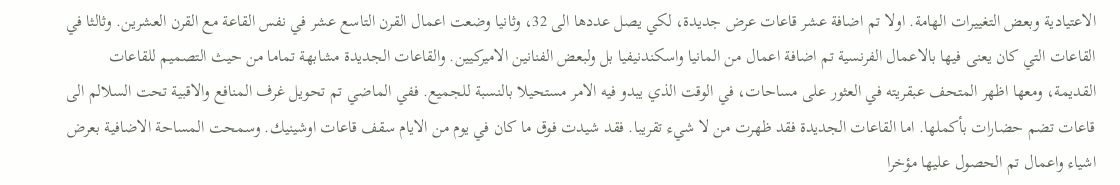الاعتيادية وبعض التغييرات الهامة. اولا تم اضافة عشر قاعات عرض جديدة، لكي يصل عددها الى 32، وثانيا وضعت اعمال القرن التاسع عشر في نفس القاعة مع القرن العشرين. وثالثا في القاعات التي كان يعنى فيها بالاعمال الفرنسية تم اضافة اعمال من المانيا واسكندنيفيا بل ولبعض الفنانين الاميركيين. والقاعات الجديدة مشابهة تماما من حيث التصميم للقاعات القديمة، ومعها اظهر المتحف عبقريته في العثور على مساحات، في الوقت الذي يبدو فيه الامر مستحيلا بالنسبة للجميع. ففي الماضي تم تحويل غرف المنافع والاقبية تحت السلالم الى قاعات تضم حضارات بأكملها. اما القاعات الجديدة فقد ظهرت من لا شيء تقريبا. فقد شيدت فوق ما كان في يوم من الايام سقف قاعات اوشينيك. وسمحت المساحة الاضافية بعرض اشياء واعمال تم الحصول عليها مؤخرا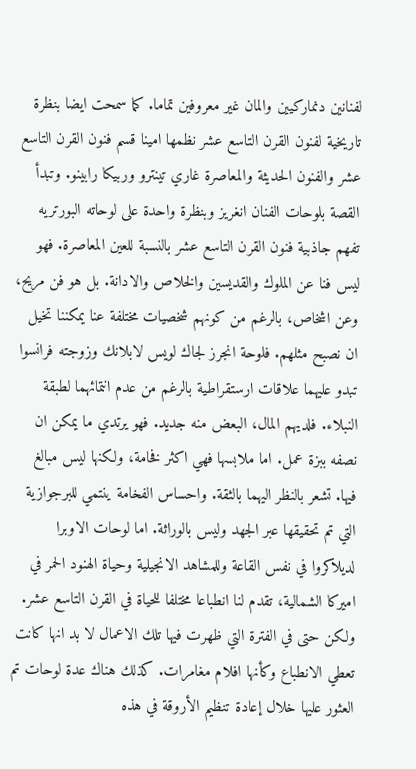لفنانين دنماركيين والمان غير معروفين تماما. كما سمحت ايضا بنظرة تاريخية لفنون القرن التاسع عشر نظمها امينا قسم فنون القرن التاسع عشر والفنون الحديثة والمعاصرة غاري تينترو وربيكا رابينو. وتبدأ القصة بلوحات الفنان انغريز وبنظرة واحدة على لوحاته البورتريه تفهم جاذبية فنون القرن التاسع عشر بالنسبة للعين المعاصرة. فهو ليس فنا عن الملوك والقديسين والخلاص والادانة. بل هو فن مريح، وعن اشخاص، بالرغم من كونهم شخصيات مختلفة عنا يمكننا تخيل ان نصبح مثلهم. فلوحة انجرز لجاك لويس لابلانك وزوجته فرانسوا تبدو عليهما علاقات ارستقراطية بالرغم من عدم انتمائهما لطبقة النبلاء. فلديهم المال، البعض منه جديد. فهو يرتدي ما يمكن ان نصفه ببزة عمل. اما ملابسها فهي اكثر فخامة، ولكنها ليس مبالغ فيها. تشعر بالنظر اليهما بالثقة. واحساس الفخامة ينتمي للبرجوازية التي تم تحقيقها عبر الجهد وليس بالوراثة. اما لوحات الاوبرا لديلاكروا في نفس القاعة وللمشاهد الانجيلية وحياة الهنود الحمر في اميركا الشمالية، تقدم لنا انطباعا مختلفا للحياة في القرن التاسع عشر. ولكن حتى في الفترة التي ظهرت فيها تلك الاعمال لا بد انها كانت تعطي الانطباع وكأنها افلام مغامرات. كذلك هناك عدة لوحات تم العثور عليها خلال إعادة تنظيم الأروقة في هذه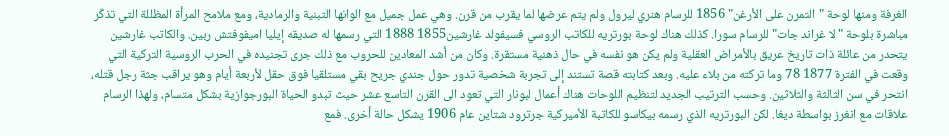الغرفة ومنها لوحة "التمرن على الأرغن" 1856 للرسام هنري ليرول ولم يتم عرضها لما يقرب من قرن. وهي عمل جميل مع الوانها التبنية والرمادية، ومع ملامح المرأة المظللة التي تذكّر مباشرة بلوحة "لا غراند جات" للرسام سورا. كذلك هناك لوحة بورتريه للكاتب الروسي فسيفولد غارشين1855 1888 التي رسمها له صديقه إيليا اميفوفتش ربين. والكاتب غارشين يتحدر من عائلة ذات تاريخ عريق بالأمراض العقلية ولم يكن هو نفسه في حال ذهنية مستقرة. وكان من أشد المعادين للحروب مع ذلك جرى تجنيده في الحرب الروسية التركية التي وقعت في الفترة 1877 78 وما تركته من بلاء عليه. وبعد كتابته قصة تستند إلى تجربة شخصية تدور حول جندي جريح بقي مستلقيا فوق حقل لأربعة أيام وهو يراقب جثة رجل قتله، انتحر في سن الثالثة والثلاثين. وحسب الترتيب الجديد لتنظيم اللوحات هناك أعمال لبونار التي تعود الى القرن التاسع عشر حيث تبدو الحياة البورجوازية بشكل متسام، ولهذا الرسام علاقات مع انغرز بواسطة ديغا. لكن البورتريه الذي رسمه بيكاسو للكاتبة الأميركية جرترود شتاين عام 1906 يشكل حالة أخرى. فمع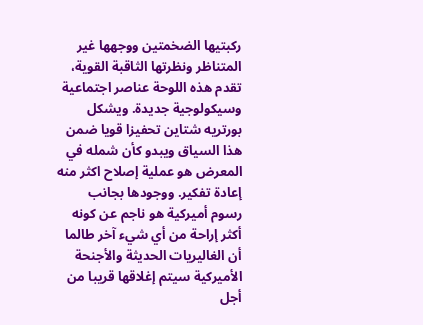ركبتيها الضخمتين ووجهها غير المتناظر ونظرتها الثاقبة القوية، تقدم هذه اللوحة عناصر اجتماعية وسيكولوجية جديدة. ويشكل بورتريه شتاين تحفيزا قويا ضمن هذا السياق ويبدو كأن شمله في المعرض هو عملية إصلاح اكثر منه إعادة تفكير. ووجودها بجانب رسوم أميركية هو ناجم عن كونه أكثر إراحة من أي شيء آخر طالما أن الغاليريات الحديثة والأجنحة الأميركية سيتم إغلاقها قريبا من أجل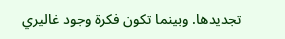تجديدها. وبينما تكون فكرة وجود غاليري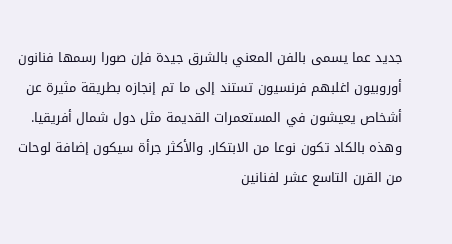جديد عما يسمى بالفن المعني بالشرق جيدة فإن صورا رسمها فنانون أوروبيون اغلبهم فرنسيون تستند إلى ما تم إنجازه بطريقة مثيرة عن أشخاص يعيشون في المستعمرات القديمة مثل دول شمال أفريقيا. وهذه بالكاد تكون نوعا من الابتكار. والأكثر جرأة سيكون إضافة لوحات من القرن التاسع عشر لفنانين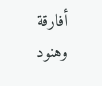أفارقة وهنود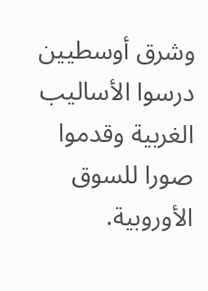وشرق أوسطيين درسوا الأساليب الغربية وقدموا صورا للسوق الأوروبية.